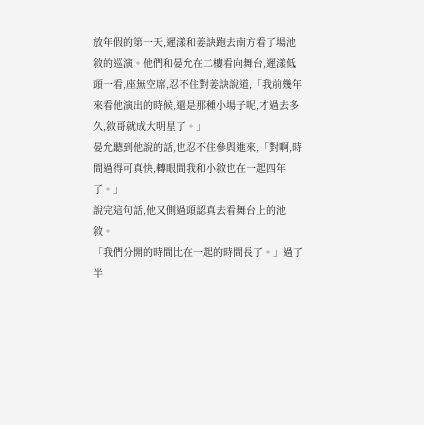放年假的第一天,遲漾和姜訣跑去南方看了場池敘的巡演。他們和晏允在二樓看向舞台,遲漾低頭一看,座無空席,忍不住對姜訣說道,「我前幾年來看他演出的時候,還是那種小場子呢,才過去多久,敘哥就成大明星了。」
晏允聽到他說的話,也忍不住參與進來,「對啊,時間過得可真快,轉眼間我和小敘也在一起四年了。」
說完這句話,他又側過頭認真去看舞台上的池敘。
「我們分開的時間比在一起的時間長了。」過了半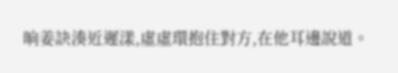晌姜訣湊近遲漾,虛虛環抱住對方,在他耳邊說道。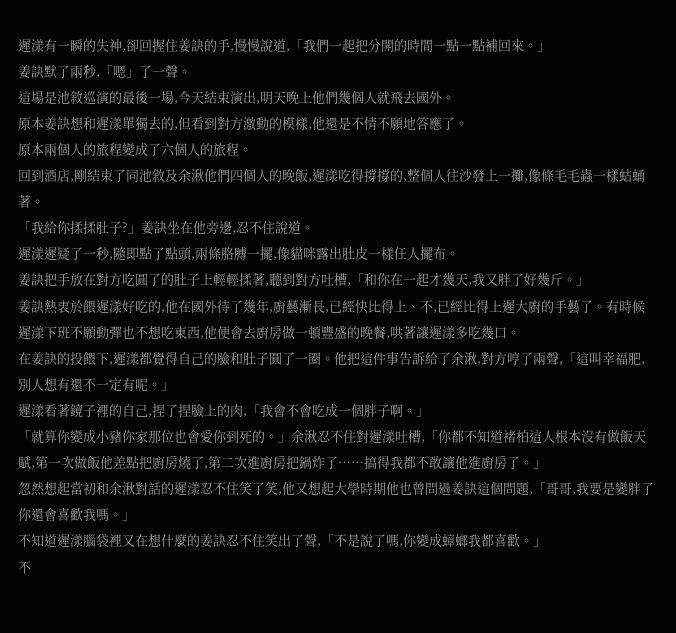遲漾有一瞬的失神,卻回握住姜訣的手,慢慢說道,「我們一起把分開的時間一點一點補回來。」
姜訣默了兩秒,「嗯」了一聲。
這場是池敘巡演的最後一場,今天結束演出,明天晚上他們幾個人就飛去國外。
原本姜訣想和遲漾單獨去的,但看到對方激動的模樣,他還是不情不願地答應了。
原本兩個人的旅程變成了六個人的旅程。
回到酒店,剛結束了同池敘及余湫他們四個人的晚飯,遲漾吃得撐撐的,整個人往沙發上一攤,像條毛毛蟲一樣蛄蛹著。
「我給你揉揉肚子?」姜訣坐在他旁邊,忍不住說道。
遲漾遲疑了一秒,隨即點了點頭,兩條胳膊一擺,像貓咪露出肚皮一樣任人擺布。
姜訣把手放在對方吃圓了的肚子上輕輕揉著,聽到對方吐槽,「和你在一起才幾天,我又胖了好幾斤。」
姜訣熱衷於餵遲漾好吃的,他在國外待了幾年,廚藝漸長,已經快比得上、不,已經比得上遲大廚的手藝了。有時候遲漾下班不願動彈也不想吃東西,他便會去廚房做一頓豐盛的晚餐,哄著讓遲漾多吃幾口。
在姜訣的投餵下,遲漾都覺得自己的臉和肚子圓了一圈。他把這件事告訴給了余湫,對方哼了兩聲,「這叫幸福肥,別人想有還不一定有呢。」
遲漾看著鏡子裡的自己,捏了捏臉上的肉,「我會不會吃成一個胖子啊。」
「就算你變成小豬你家那位也會愛你到死的。」余湫忍不住對遲漾吐槽,「你都不知道褚柏這人根本沒有做飯天賦,第一次做飯他差點把廚房燒了,第二次進廚房把鍋炸了……搞得我都不敢讓他進廚房了。」
忽然想起當初和余湫對話的遲漾忍不住笑了笑,他又想起大學時期他也曾問過姜訣這個問題,「哥哥,我要是變胖了你還會喜歡我嗎。」
不知道遲漾腦袋裡又在想什麼的姜訣忍不住笑出了聲,「不是說了嗎,你變成蟑螂我都喜歡。」
不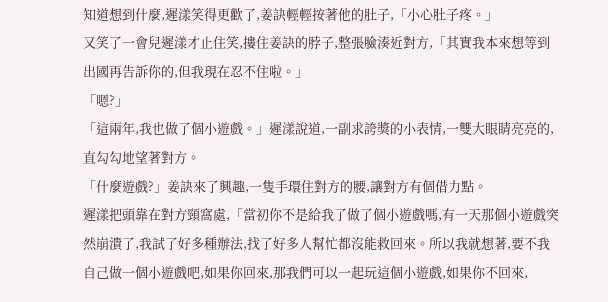知道想到什麼,遲漾笑得更歡了,姜訣輕輕按著他的肚子,「小心肚子疼。」
又笑了一會兒遲漾才止住笑,摟住姜訣的脖子,整張臉湊近對方,「其實我本來想等到出國再告訴你的,但我現在忍不住啦。」
「嗯?」
「這兩年,我也做了個小遊戲。」遲漾說道,一副求誇獎的小表情,一雙大眼睛亮亮的,直勾勾地望著對方。
「什麼遊戲?」姜訣來了興趣,一隻手環住對方的腰,讓對方有個借力點。
遲漾把頭靠在對方頸窩處,「當初你不是給我了做了個小遊戲嗎,有一天那個小遊戲突然崩潰了,我試了好多種辦法,找了好多人幫忙都沒能救回來。所以我就想著,要不我自己做一個小遊戲吧,如果你回來,那我們可以一起玩這個小遊戲,如果你不回來,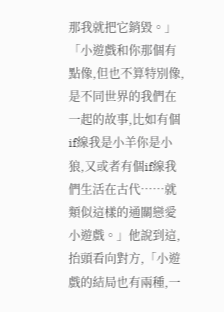那我就把它銷毀。」
「小遊戲和你那個有點像,但也不算特別像,是不同世界的我們在一起的故事,比如有個if線我是小羊你是小狼,又或者有個if線我們生活在古代……就類似這樣的通關戀愛小遊戲。」他說到這,抬頭看向對方,「小遊戲的結局也有兩種,一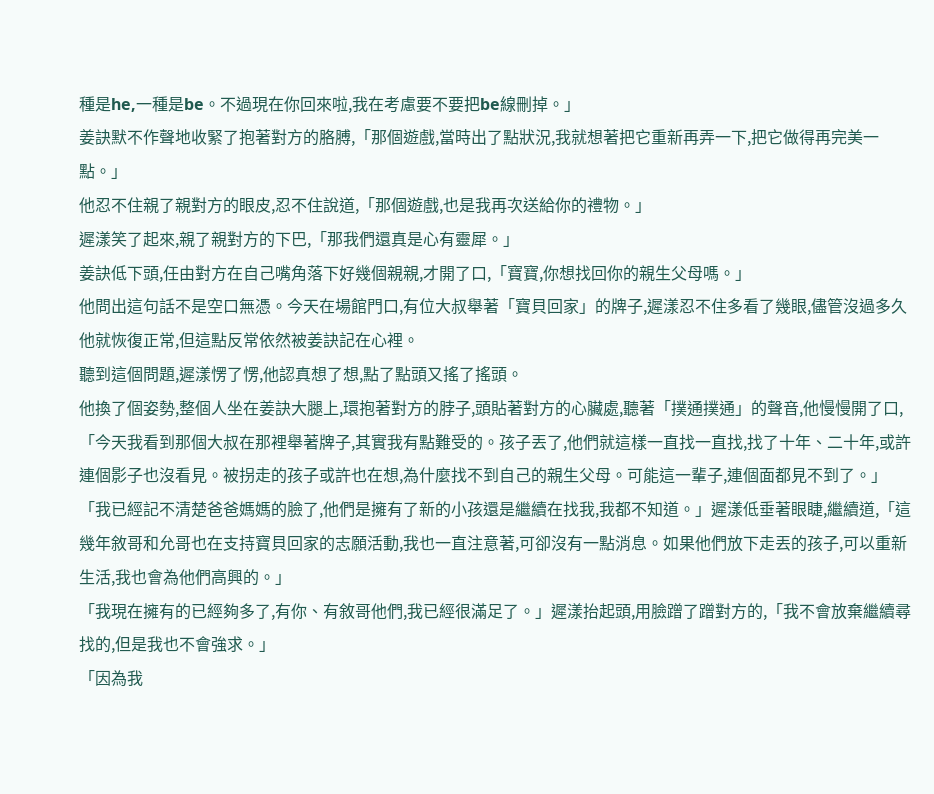種是he,一種是be。不過現在你回來啦,我在考慮要不要把be線刪掉。」
姜訣默不作聲地收緊了抱著對方的胳膊,「那個遊戲,當時出了點狀況,我就想著把它重新再弄一下,把它做得再完美一點。」
他忍不住親了親對方的眼皮,忍不住說道,「那個遊戲,也是我再次送給你的禮物。」
遲漾笑了起來,親了親對方的下巴,「那我們還真是心有靈犀。」
姜訣低下頭,任由對方在自己嘴角落下好幾個親親,才開了口,「寶寶,你想找回你的親生父母嗎。」
他問出這句話不是空口無憑。今天在場館門口,有位大叔舉著「寶貝回家」的牌子,遲漾忍不住多看了幾眼,儘管沒過多久他就恢復正常,但這點反常依然被姜訣記在心裡。
聽到這個問題,遲漾愣了愣,他認真想了想,點了點頭又搖了搖頭。
他換了個姿勢,整個人坐在姜訣大腿上,環抱著對方的脖子,頭貼著對方的心臟處,聽著「撲通撲通」的聲音,他慢慢開了口,「今天我看到那個大叔在那裡舉著牌子,其實我有點難受的。孩子丟了,他們就這樣一直找一直找,找了十年、二十年,或許連個影子也沒看見。被拐走的孩子或許也在想,為什麼找不到自己的親生父母。可能這一輩子,連個面都見不到了。」
「我已經記不清楚爸爸媽媽的臉了,他們是擁有了新的小孩還是繼續在找我,我都不知道。」遲漾低垂著眼睫,繼續道,「這幾年敘哥和允哥也在支持寶貝回家的志願活動,我也一直注意著,可卻沒有一點消息。如果他們放下走丟的孩子,可以重新生活,我也會為他們高興的。」
「我現在擁有的已經夠多了,有你、有敘哥他們,我已經很滿足了。」遲漾抬起頭,用臉蹭了蹭對方的,「我不會放棄繼續尋找的,但是我也不會強求。」
「因為我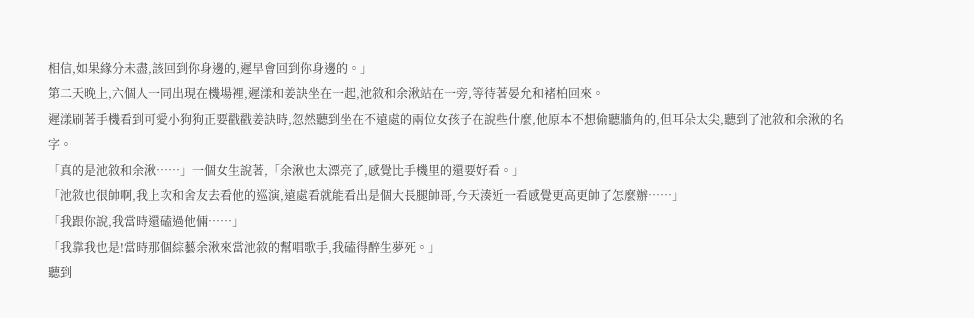相信,如果緣分未盡,該回到你身邊的,遲早會回到你身邊的。」
第二天晚上,六個人一同出現在機場裡,遲漾和姜訣坐在一起,池敘和余湫站在一旁,等待著晏允和褚柏回來。
遲漾刷著手機看到可愛小狗狗正要戳戳姜訣時,忽然聽到坐在不遠處的兩位女孩子在說些什麼,他原本不想偷聽牆角的,但耳朵太尖,聽到了池敘和余湫的名字。
「真的是池敘和余湫……」一個女生說著,「余湫也太漂亮了,感覺比手機里的還要好看。」
「池敘也很帥啊,我上次和舍友去看他的巡演,遠處看就能看出是個大長腿帥哥,今天湊近一看感覺更高更帥了怎麼辦……」
「我跟你說,我當時還磕過他倆……」
「我靠我也是!當時那個綜藝余湫來當池敘的幫唱歌手,我磕得醉生夢死。」
聽到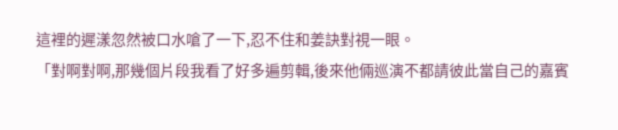這裡的遲漾忽然被口水嗆了一下,忍不住和姜訣對視一眼。
「對啊對啊,那幾個片段我看了好多遍剪輯,後來他倆巡演不都請彼此當自己的嘉賓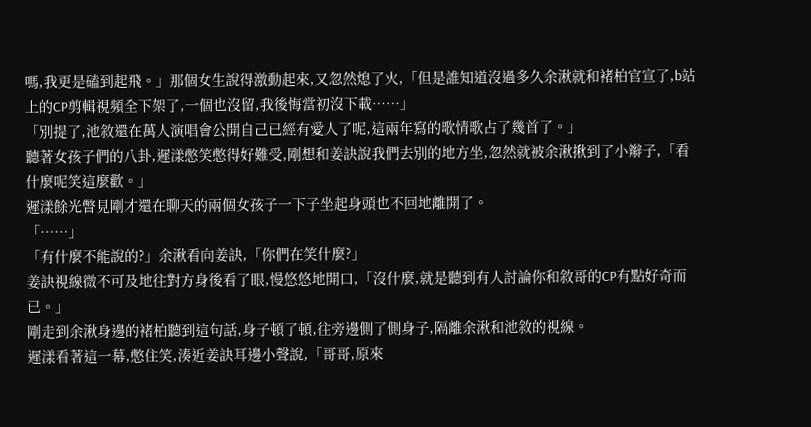嗎,我更是磕到起飛。」那個女生說得激動起來,又忽然熄了火,「但是誰知道沒過多久余湫就和褚柏官宣了,b站上的CP剪輯視頻全下架了,一個也沒留,我後悔當初沒下載……」
「別提了,池敘還在萬人演唱會公開自己已經有愛人了呢,這兩年寫的歌情歌占了幾首了。」
聽著女孩子們的八卦,遲漾憋笑憋得好難受,剛想和姜訣說我們去別的地方坐,忽然就被余湫揪到了小辮子,「看什麼呢笑這麼歡。」
遲漾餘光瞥見剛才還在聊天的兩個女孩子一下子坐起身頭也不回地離開了。
「……」
「有什麼不能說的?」余湫看向姜訣,「你們在笑什麼?」
姜訣視線微不可及地往對方身後看了眼,慢悠悠地開口,「沒什麼,就是聽到有人討論你和敘哥的CP有點好奇而已。」
剛走到余湫身邊的褚柏聽到這句話,身子頓了頓,往旁邊側了側身子,隔離余湫和池敘的視線。
遲漾看著這一幕,憋住笑,湊近姜訣耳邊小聲說,「哥哥,原來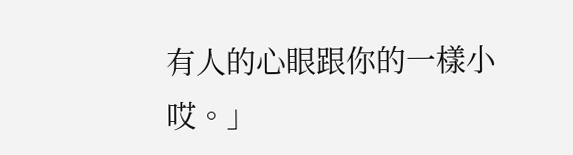有人的心眼跟你的一樣小哎。」